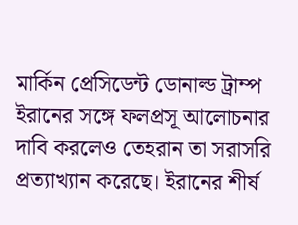মার্কিন প্রেসিডেন্ট ডোনাল্ড ট্রাম্প ইরানের সঙ্গে ফলপ্রসূ আলোচনার দাবি করলেও তেহরান তা সরাসরি প্রত্যাখ্যান করেছে। ইরানের শীর্ষ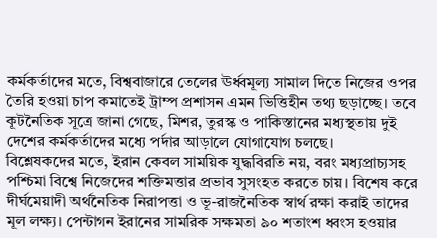কর্মকর্তাদের মতে, বিশ্ববাজারে তেলের ঊর্ধ্বমূল্য সামাল দিতে নিজের ওপর তৈরি হওয়া চাপ কমাতেই ট্রাম্প প্রশাসন এমন ভিত্তিহীন তথ্য ছড়াচ্ছে। তবে কূটনৈতিক সূত্রে জানা গেছে, মিশর, তুরস্ক ও পাকিস্তানের মধ্যস্থতায় দুই দেশের কর্মকর্তাদের মধ্যে পর্দার আড়ালে যোগাযোগ চলছে।
বিশ্লেষকদের মতে, ইরান কেবল সাময়িক যুদ্ধবিরতি নয়, বরং মধ্যপ্রাচ্যসহ পশ্চিমা বিশ্বে নিজেদের শক্তিমত্তার প্রভাব সুসংহত করতে চায়। বিশেষ করে দীর্ঘমেয়াদী অর্থনৈতিক নিরাপত্তা ও ভূ-রাজনৈতিক স্বার্থ রক্ষা করাই তাদের মূল লক্ষ্য। পেন্টাগন ইরানের সামরিক সক্ষমতা ৯০ শতাংশ ধ্বংস হওয়ার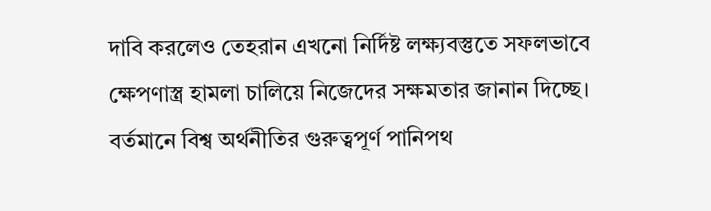দাবি করলেও তেহরান এখনো নির্দিষ্ট লক্ষ্যবস্তুতে সফলভাবে ক্ষেপণাস্ত্র হামলা চালিয়ে নিজেদের সক্ষমতার জানান দিচ্ছে।
বর্তমানে বিশ্ব অর্থনীতির গুরুত্বপূর্ণ পানিপথ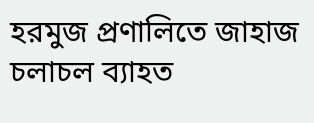হরমুজ প্রণালিতে জাহাজ চলাচল ব্যাহত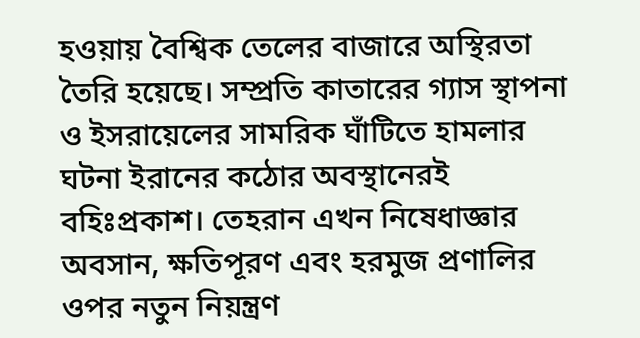হওয়ায় বৈশ্বিক তেলের বাজারে অস্থিরতা তৈরি হয়েছে। সম্প্রতি কাতারের গ্যাস স্থাপনা ও ইসরায়েলের সামরিক ঘাঁটিতে হামলার ঘটনা ইরানের কঠোর অবস্থানেরই বহিঃপ্রকাশ। তেহরান এখন নিষেধাজ্ঞার অবসান, ক্ষতিপূরণ এবং হরমুজ প্রণালির ওপর নতুন নিয়ন্ত্রণ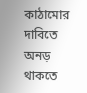কাঠামোর দাবিতে অনড় থাকতে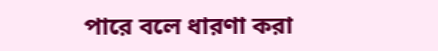পারে বলে ধারণা করা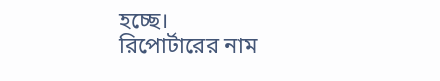হচ্ছে।
রিপোর্টারের নাম